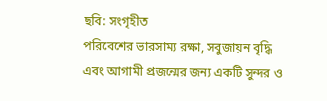ছবি: সংগৃহীত
পরিবেশের ভারসাম্য রক্ষা, সবুজায়ন বৃদ্ধি এবং আগামী প্রজন্মের জন্য একটি সুন্দর ও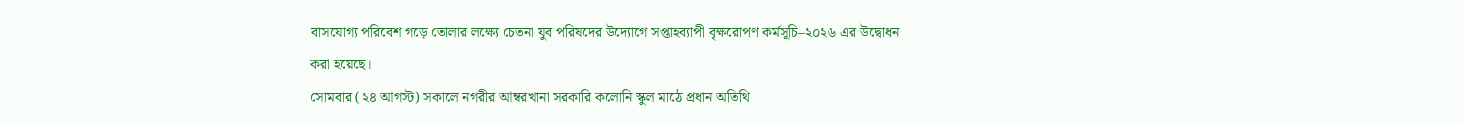বাসযোগ্য পরিবেশ গড়ে তোলার লক্ষ্যে চেতনা যুব পরিষদের উদ্যোগে সপ্তাহব্যাপী বৃক্ষরোপণ কর্মসূচি–২০২৬ এর উদ্বোধন করা হয়েছে।
সোমবার (২৪ আগস্ট) সকালে নগরীর আম্বরখানা সরকারি কলোনি স্কুল মাঠে প্রধান অতিথি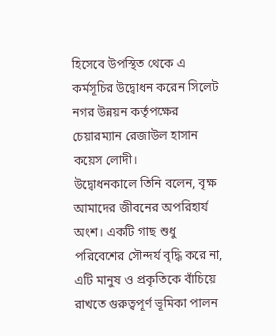হিসেবে উপস্থিত থেকে এ কর্মসূচির উদ্বোধন করেন সিলেট নগর উন্নয়ন কর্তৃপক্ষের চেয়ারম্যান রেজাউল হাসান কয়েস লোদী।
উদ্বোধনকালে তিনি বলেন, বৃক্ষ আমাদের জীবনের অপরিহার্য অংশ। একটি গাছ শুধু পরিবেশের সৌন্দর্য বৃদ্ধি করে না, এটি মানুষ ও প্রকৃতিকে বাঁচিয়ে রাখতে গুরুত্বপূর্ণ ভূমিকা পালন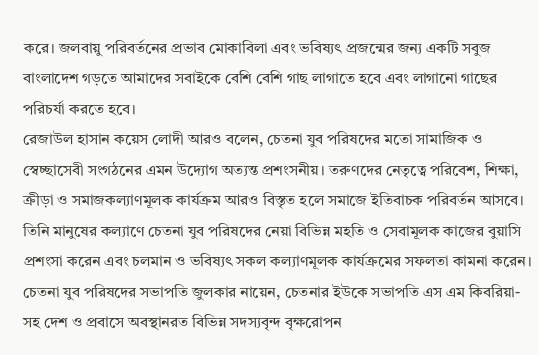করে। জলবায়ু পরিবর্তনের প্রভাব মোকাবিলা এবং ভবিষ্যৎ প্রজন্মের জন্য একটি সবুজ বাংলাদেশ গড়তে আমাদের সবাইকে বেশি বেশি গাছ লাগাতে হবে এবং লাগানো গাছের পরিচর্যা করতে হবে।
রেজাউল হাসান কয়েস লোদী আরও বলেন, চেতনা যুব পরিষদের মতো সামাজিক ও স্বেচ্ছাসেবী সংগঠনের এমন উদ্যোগ অত্যন্ত প্রশংসনীয়। তরুণদের নেতৃত্বে পরিবেশ, শিক্ষা, ক্রীড়া ও সমাজকল্যাণমূলক কার্যক্রম আরও বিস্তৃত হলে সমাজে ইতিবাচক পরিবর্তন আসবে। তিনি মানুষের কল্যাণে চেতনা যুব পরিষদের নেয়া বিভিন্ন মহতি ও সেবামূলক কাজের বুয়াসি প্রশংসা করেন এবং চলমান ও ভবিষ্যৎ সকল কল্যাণমূলক কার্যক্রমের সফলতা কামনা করেন।
চেতনা যুব পরিষদের সভাপতি জুলকার নায়েন, চেতনার ইউকে সভাপতি এস এম কিবরিয়া-সহ দেশ ও প্রবাসে অবস্থানরত বিভিন্ন সদস্যবৃন্দ বৃক্ষরোপন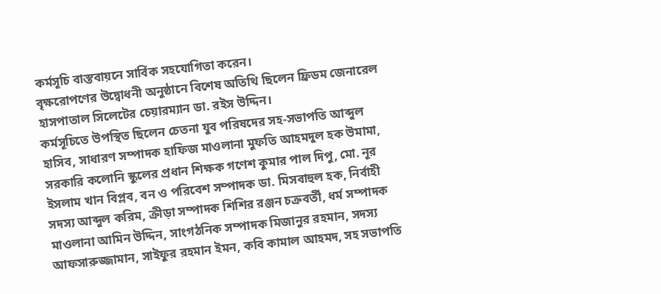কর্মসূচি বাস্তবায়নে সার্বিক সহযোগিতা করেন।
বৃক্ষরোপণের উদ্বোধনী অনুষ্ঠানে বিশেষ অতিথি ছিলেন ফ্রিডম জেনারেল হাসপাতাল সিলেটের চেয়ারম্যান ডা. রইস উদ্দিন।
কর্মসূচিতে উপস্থিত ছিলেন চেতনা যুব পরিষদের সহ-সভাপতি আব্দুল হাসিব, সাধারণ সম্পাদক হাফিজ মাওলানা মুফতি আহমদুল হক উমামা, সরকারি কলোনি স্কুলের প্রধান শিক্ষক গণেশ কুমার পাল দিপু, মো. নূর ইসলাম খান বিপ্লব, বন ও পরিবেশ সম্পাদক ডা. মিসবাহুল হক, নির্বাহী সদস্য আব্দুল করিম, ক্রীড়া সম্পাদক শিশির রঞ্জন চক্রবর্তী, ধর্ম সম্পাদক মাওলানা আমিন উদ্দিন, সাংগঠনিক সম্পাদক মিজানুর রহমান, সদস্য আফসারুজ্জামান, সাইফুর রহমান ইমন, কবি কামাল আহমদ, সহ সভাপতি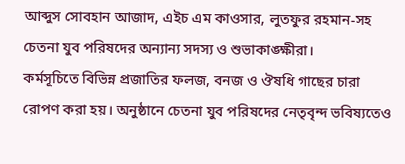আব্দুস সোবহান আজাদ, এইচ এম কাওসার, লুতফুর রহমান-সহ চেতনা যুব পরিষদের অন্যান্য সদস্য ও শুভাকাঙ্ক্ষীরা।
কর্মসূচিতে বিভিন্ন প্রজাতির ফলজ, বনজ ও ঔষধি গাছের চারা রোপণ করা হয়। অনুষ্ঠানে চেতনা যুব পরিষদের নেতৃবৃন্দ ভবিষ্যতেও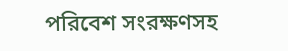পরিবেশ সংরক্ষণসহ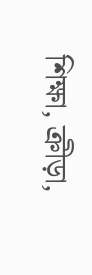শিক্ষা, ক্রীড়া,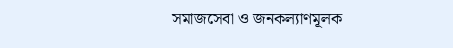সমাজসেবা ও জনকল্যাণমূলক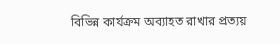বিভিন্ন কার্যক্রম অব্যাহত রাখার প্রত্যয়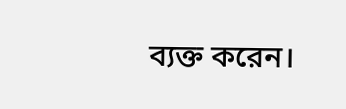ব্যক্ত করেন।